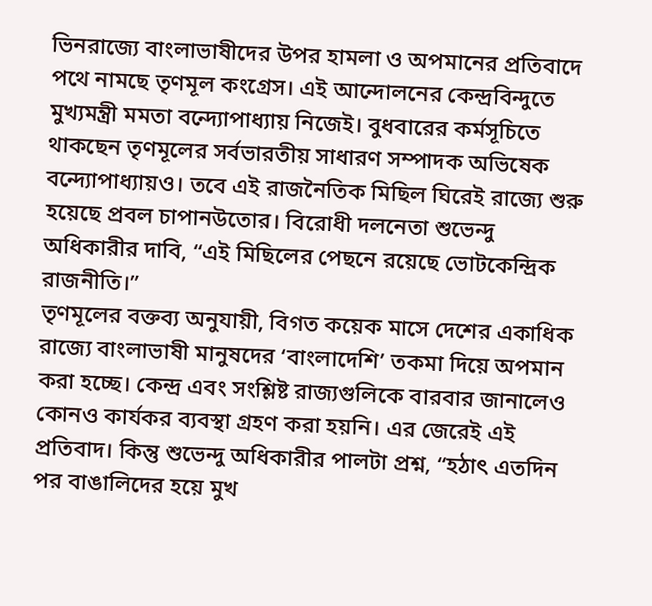ভিনরাজ্যে বাংলাভাষীদের উপর হামলা ও অপমানের প্রতিবাদে পথে নামছে তৃণমূল কংগ্রেস। এই আন্দোলনের কেন্দ্রবিন্দুতে মুখ্যমন্ত্রী মমতা বন্দ্যোপাধ্যায় নিজেই। বুধবারের কর্মসূচিতে থাকছেন তৃণমূলের সর্বভারতীয় সাধারণ সম্পাদক অভিষেক বন্দ্যোপাধ্যায়ও। তবে এই রাজনৈতিক মিছিল ঘিরেই রাজ্যে শুরু হয়েছে প্রবল চাপানউতোর। বিরোধী দলনেতা শুভেন্দু অধিকারীর দাবি, “এই মিছিলের পেছনে রয়েছে ভোটকেন্দ্রিক রাজনীতি।”
তৃণমূলের বক্তব্য অনুযায়ী, বিগত কয়েক মাসে দেশের একাধিক রাজ্যে বাংলাভাষী মানুষদের ‘বাংলাদেশি’ তকমা দিয়ে অপমান করা হচ্ছে। কেন্দ্র এবং সংশ্লিষ্ট রাজ্যগুলিকে বারবার জানালেও কোনও কার্যকর ব্যবস্থা গ্রহণ করা হয়নি। এর জেরেই এই প্রতিবাদ। কিন্তু শুভেন্দু অধিকারীর পালটা প্রশ্ন, “হঠাৎ এতদিন পর বাঙালিদের হয়ে মুখ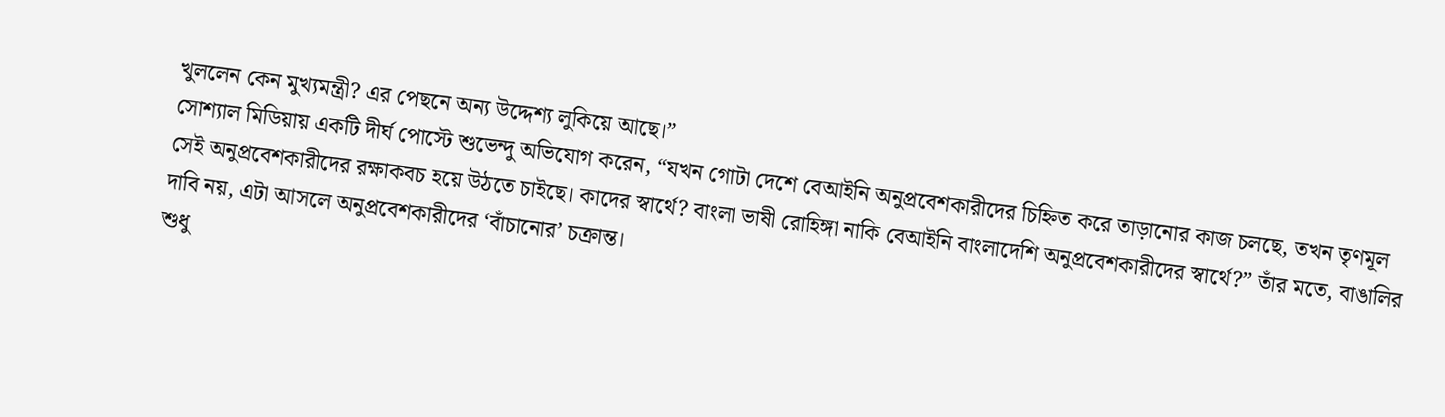খুললেন কেন মুখ্যমন্ত্রী? এর পেছনে অন্য উদ্দেশ্য লুকিয়ে আছে।”
সোশ্যাল মিডিয়ায় একটি দীর্ঘ পোস্টে শুভেন্দু অভিযোগ করেন, “যখন গোটা দেশে বেআইনি অনুপ্রবেশকারীদের চিহ্নিত করে তাড়ানোর কাজ চলছে, তখন তৃণমূল সেই অনুপ্রবেশকারীদের রক্ষাকবচ হয়ে উঠতে চাইছে। কাদের স্বার্থে? বাংলা ভাষী রোহিঙ্গা নাকি বেআইনি বাংলাদেশি অনুপ্রবেশকারীদের স্বার্থে?” তাঁর মতে, বাঙালির দাবি নয়, এটা আসলে অনুপ্রবেশকারীদের ‘বাঁচানোর’ চক্রান্ত।
শুধু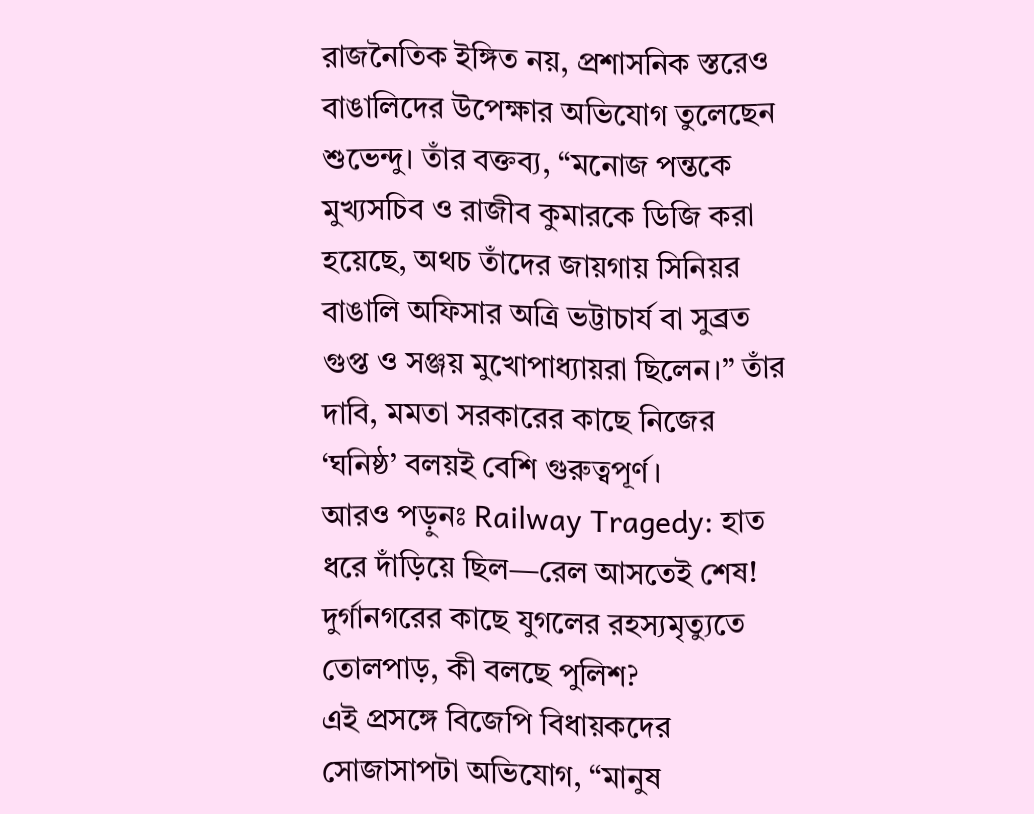রাজনৈতিক ইঙ্গিত নয়, প্রশাসনিক স্তরেও বাঙালিদের উপেক্ষার অভিযোগ তুলেছেন শুভেন্দু। তাঁর বক্তব্য, “মনোজ পন্তকে মুখ্যসচিব ও রাজীব কুমারকে ডিজি করা হয়েছে, অথচ তাঁদের জায়গায় সিনিয়র বাঙালি অফিসার অত্রি ভট্টাচার্য বা সুব্রত গুপ্ত ও সঞ্জয় মুখোপাধ্যায়রা ছিলেন।” তাঁর দাবি, মমতা সরকারের কাছে নিজের ‘ঘনিষ্ঠ’ বলয়ই বেশি গুরুত্বপূর্ণ।
আরও পড়ুনঃ Railway Tragedy: হাত ধরে দাঁড়িয়ে ছিল—রেল আসতেই শেষ! দুর্গানগরের কাছে যুগলের রহস্যমৃত্যুতে তোলপাড়, কী বলছে পুলিশ?
এই প্রসঙ্গে বিজেপি বিধায়কদের সোজাসাপটা অভিযোগ, “মানুষ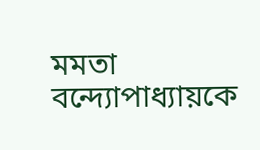মমতা বন্দ্যোপাধ্যায়কে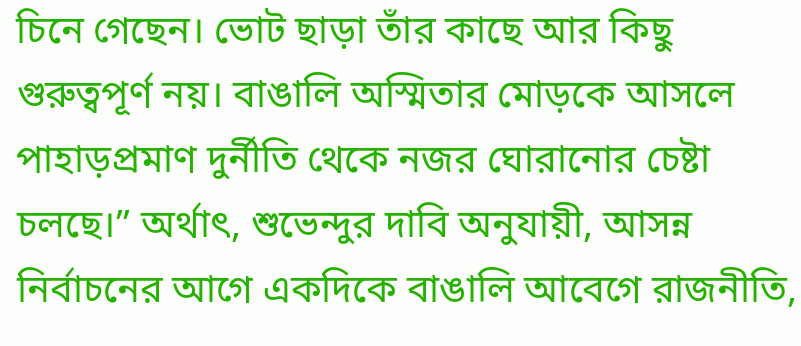চিনে গেছেন। ভোট ছাড়া তাঁর কাছে আর কিছু গুরুত্বপূর্ণ নয়। বাঙালি অস্মিতার মোড়কে আসলে পাহাড়প্রমাণ দুর্নীতি থেকে নজর ঘোরানোর চেষ্টা চলছে।” অর্থাৎ, শুভেন্দুর দাবি অনুযায়ী, আসন্ন নির্বাচনের আগে একদিকে বাঙালি আবেগে রাজনীতি,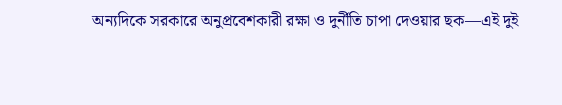অন্যদিকে সরকারে অনুপ্রবেশকারী রক্ষা ও দুর্নীতি চাপা দেওয়ার ছক—এই দুই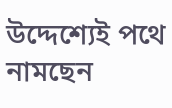উদ্দেশ্যেই পথে নামছেন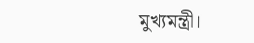মুখ্যমন্ত্রী।